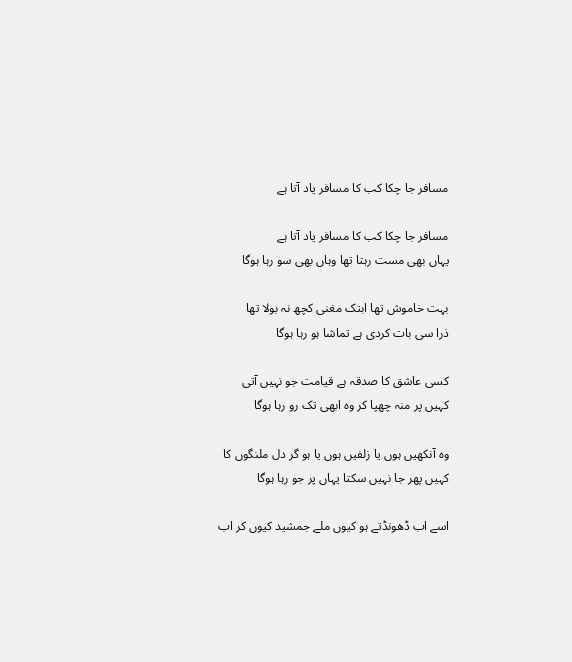مسافر جا چکا کب کا مسافر یاد آتا ہے

مسافر جا چکا کب کا مسافر یاد آتا ہے
یہاں بھی مست رہتا تھا وہاں بھی سو رہا ہوگا

بہت خاموش تھا ابتک مغنی کچھ نہ بولا تھا
ذرا سی بات کردی ہے تماشا ہو رہا ہوگا

کسی عاشق کا صدقہ ہے قیامت جو نہیں آتی
کہیں پر منہ چھپا کر وہ ابھی تک رو رہا ہوگا

وہ آنکھیں ہوں یا زلفیں ہوں یا ہو گر دل ملنگوں کا
کہیں پھر جا نہیں سکتا یہاں پر جو رہا ہوگا

اسے اب ڈھونڈتے ہو کیوں ملے جمشید کیوں کر اب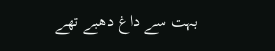بہت سے داغ دھبے تھے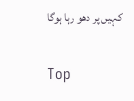کہیں پر دھو رہا ہوگا

Top